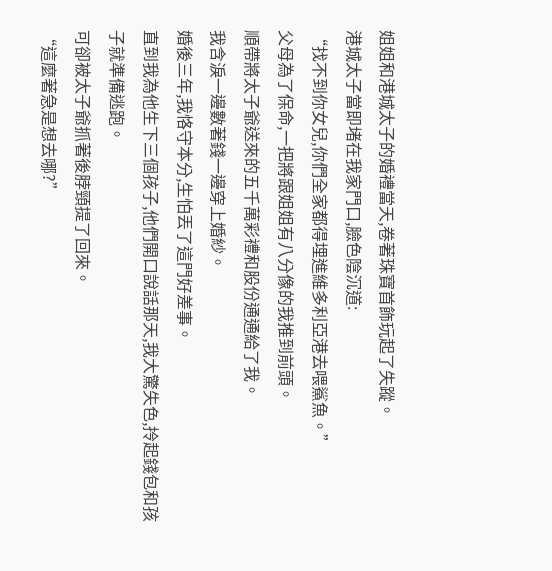姐姐和港城太子的婚禮當天,卷著珠寶首飾玩起了失蹤。
港城太子當即堵在我家門口,臉色陰沉道:
“找不到你女兒,你們全家都得埋進維多利亞港去喂鯊魚。”
父母為了保命,一把將跟姐姐有八分像的我推到前頭。
順帶將太子爺送來的五千萬彩禮和股份通通給了我。
我含淚一邊數著錢一邊穿上婚紗。
婚後三年,我恪守本分,生怕丟了這門好差事。
直到我為他生下三個孩子,他們開口說話那天,我大驚失色,拎起錢包和孩子就準備逃跑。
可卻被太子爺抓著後脖頸提了回來。
“這麼著急是想去哪?”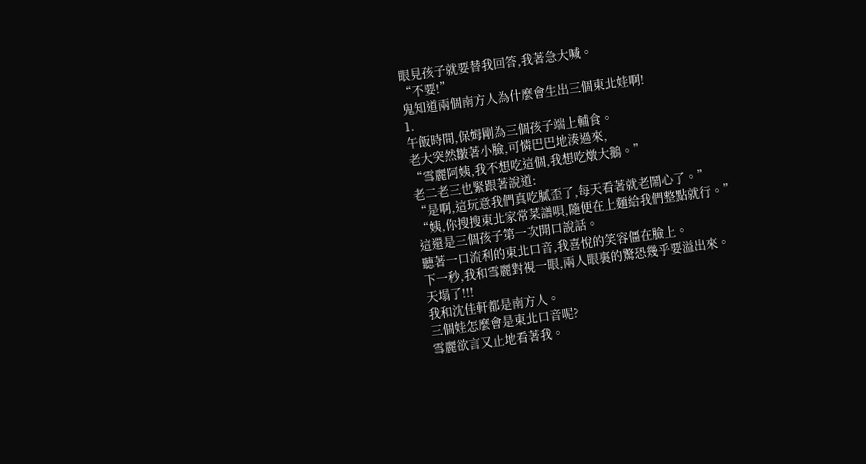眼見孩子就要替我回答,我著急大喊。
“不要!”
鬼知道兩個南方人為什麼會生出三個東北娃啊!
1.
午飯時間,保姆剛為三個孩子端上輔食。
老大突然皺著小臉,可憐巴巴地湊過來,
“雪麗阿姨,我不想吃這個,我想吃燉大鵝。”
老二老三也緊跟著說道:
“是啊,這玩意我們真吃膩歪了,每天看著就老鬧心了。”
“姨,你搜搜東北家常菜譜唄,隨便在上麵給我們整點就行。”
這還是三個孩子第一次開口說話。
聽著一口流利的東北口音,我喜悅的笑容僵在臉上。
下一秒,我和雪麗對視一眼,兩人眼裏的驚恐幾乎要溢出來。
天塌了!!!
我和沈佳軒都是南方人。
三個娃怎麼會是東北口音呢?
雪麗欲言又止地看著我。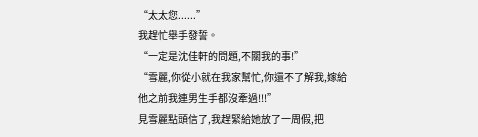“太太您......”
我趕忙舉手發誓。
“一定是沈佳軒的問題,不關我的事!”
“雪麗,你從小就在我家幫忙,你還不了解我,嫁給他之前我連男生手都沒牽過!!!”
見雪麗點頭信了,我趕緊給她放了一周假,把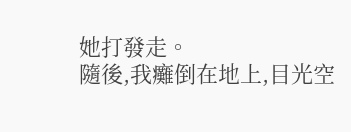她打發走。
隨後,我癱倒在地上,目光空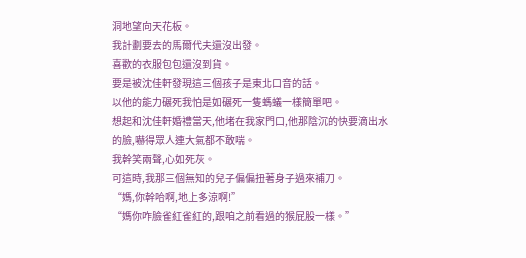洞地望向天花板。
我計劃要去的馬爾代夫還沒出發。
喜歡的衣服包包還沒到貨。
要是被沈佳軒發現這三個孩子是東北口音的話。
以他的能力碾死我怕是如碾死一隻螞蟻一樣簡單吧。
想起和沈佳軒婚禮當天,他堵在我家門口,他那陰沉的快要滴出水的臉,嚇得眾人連大氣都不敢喘。
我幹笑兩聲,心如死灰。
可這時,我那三個無知的兒子偏偏扭著身子過來補刀。
“媽,你幹哈啊,地上多涼啊!”
“媽你咋臉雀紅雀紅的,跟咱之前看過的猴屁股一樣。”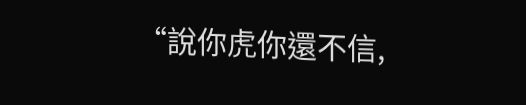“說你虎你還不信,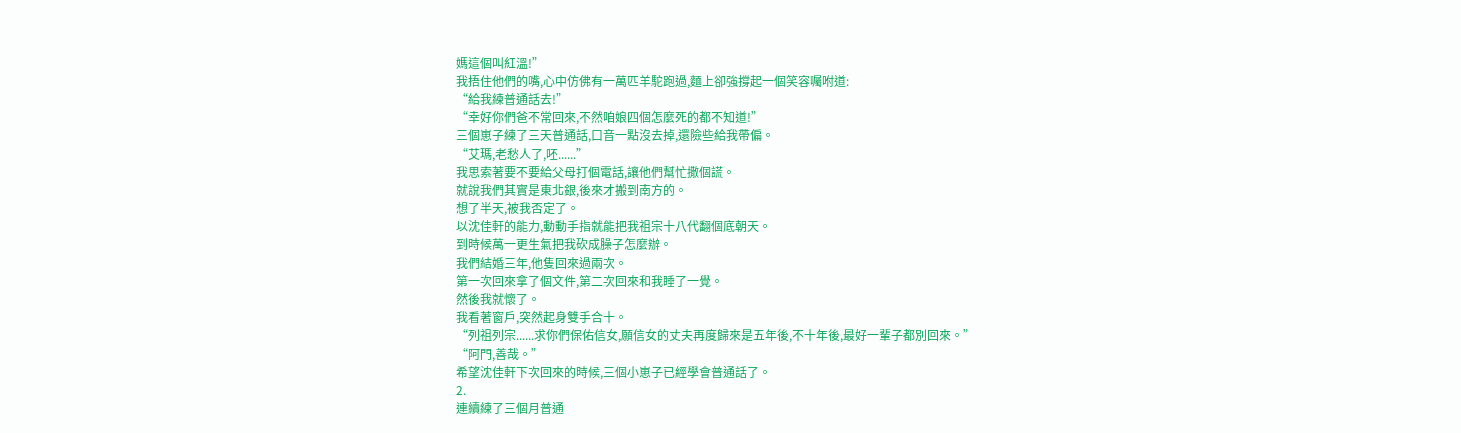媽這個叫紅溫!”
我捂住他們的嘴,心中仿佛有一萬匹羊駝跑過,麵上卻強撐起一個笑容囑咐道:
“給我練普通話去!”
“幸好你們爸不常回來,不然咱娘四個怎麼死的都不知道!”
三個崽子練了三天普通話,口音一點沒去掉,還險些給我帶偏。
“艾瑪,老愁人了,呸......”
我思索著要不要給父母打個電話,讓他們幫忙撒個謊。
就說我們其實是東北銀,後來才搬到南方的。
想了半天,被我否定了。
以沈佳軒的能力,動動手指就能把我祖宗十八代翻個底朝天。
到時候萬一更生氣把我砍成臊子怎麼辦。
我們結婚三年,他隻回來過兩次。
第一次回來拿了個文件,第二次回來和我睡了一覺。
然後我就懷了。
我看著窗戶,突然起身雙手合十。
“列祖列宗......求你們保佑信女,願信女的丈夫再度歸來是五年後,不十年後,最好一輩子都別回來。”
“阿門,善哉。”
希望沈佳軒下次回來的時候,三個小崽子已經學會普通話了。
2.
連續練了三個月普通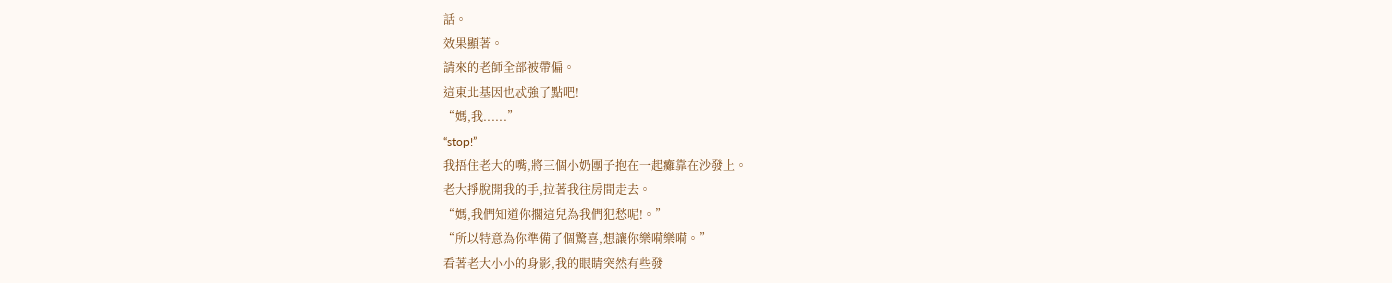話。
效果顯著。
請來的老師全部被帶偏。
這東北基因也忒強了點吧!
“媽,我......”
“stop!”
我捂住老大的嘴,將三個小奶團子抱在一起癱靠在沙發上。
老大掙脫開我的手,拉著我往房間走去。
“媽,我們知道你擱這兒為我們犯愁呢!。”
“所以特意為你準備了個驚喜,想讓你樂嗬樂嗬。”
看著老大小小的身影,我的眼睛突然有些發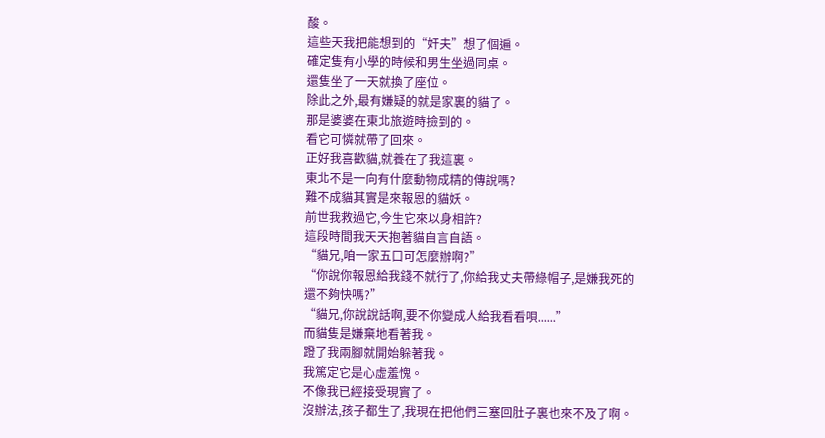酸。
這些天我把能想到的“奸夫”想了個遍。
確定隻有小學的時候和男生坐過同桌。
還隻坐了一天就換了座位。
除此之外,最有嫌疑的就是家裏的貓了。
那是婆婆在東北旅遊時撿到的。
看它可憐就帶了回來。
正好我喜歡貓,就養在了我這裏。
東北不是一向有什麼動物成精的傳說嗎?
難不成貓其實是來報恩的貓妖。
前世我救過它,今生它來以身相許?
這段時間我天天抱著貓自言自語。
“貓兄,咱一家五口可怎麼辦啊?”
“你說你報恩給我錢不就行了,你給我丈夫帶綠帽子,是嫌我死的還不夠快嗎?”
“貓兄,你說說話啊,要不你變成人給我看看唄......”
而貓隻是嫌棄地看著我。
蹬了我兩腳就開始躲著我。
我篤定它是心虛羞愧。
不像我已經接受現實了。
沒辦法,孩子都生了,我現在把他們三塞回肚子裏也來不及了啊。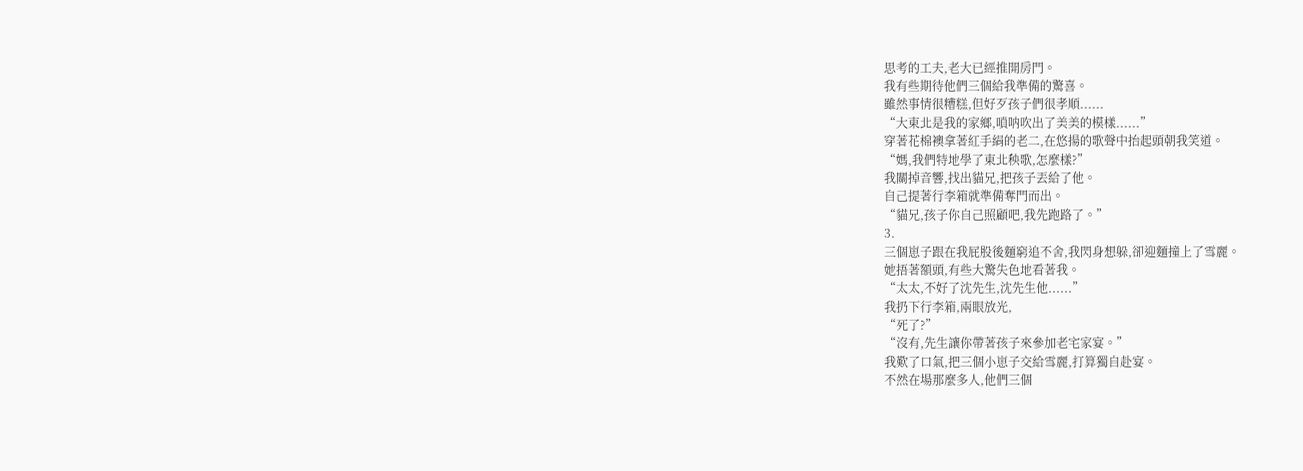思考的工夫,老大已經推開房門。
我有些期待他們三個給我準備的驚喜。
雖然事情很糟糕,但好歹孩子們很孝順......
“大東北是我的家鄉,嗩呐吹出了美美的模樣......”
穿著花棉襖拿著紅手絹的老二,在悠揚的歌聲中抬起頭朝我笑道。
“媽,我們特地學了東北秧歌,怎麼樣?”
我關掉音響,找出貓兄,把孩子丟給了他。
自己提著行李箱就準備奪門而出。
“貓兄,孩子你自己照顧吧,我先跑路了。”
3.
三個崽子跟在我屁股後麵窮追不舍,我閃身想躲,卻迎麵撞上了雪麗。
她捂著額頭,有些大驚失色地看著我。
“太太,不好了沈先生,沈先生他......”
我扔下行李箱,兩眼放光,
“死了?”
“沒有,先生讓你帶著孩子來參加老宅家宴。”
我歎了口氣,把三個小崽子交給雪麗,打算獨自赴宴。
不然在場那麼多人,他們三個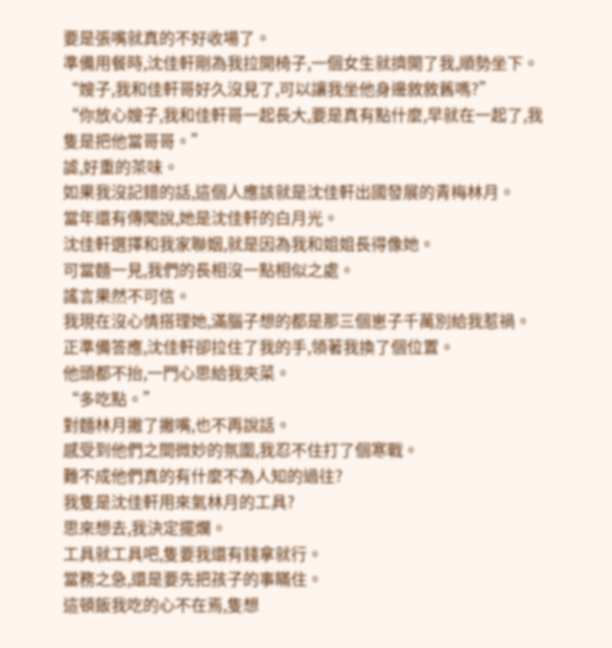要是張嘴就真的不好收場了。
準備用餐時,沈佳軒剛為我拉開椅子,一個女生就擠開了我,順勢坐下。
“嫂子,我和佳軒哥好久沒見了,可以讓我坐他身邊敘敘舊嗎?”
“你放心嫂子,我和佳軒哥一起長大,要是真有點什麼,早就在一起了,我隻是把他當哥哥。”
謔,好重的茶味。
如果我沒記錯的話,這個人應該就是沈佳軒出國發展的青梅林月。
當年還有傳聞說,她是沈佳軒的白月光。
沈佳軒選擇和我家聯姻,就是因為我和姐姐長得像她。
可當麵一見,我們的長相沒一點相似之處。
謠言果然不可信。
我現在沒心情搭理她,滿腦子想的都是那三個崽子千萬別給我惹禍。
正準備答應,沈佳軒卻拉住了我的手,領著我換了個位置。
他頭都不抬,一門心思給我夾菜。
“多吃點。”
對麵林月撇了撇嘴,也不再說話。
感受到他們之間微妙的氛圍,我忍不住打了個寒戰。
難不成他們真的有什麼不為人知的過往?
我隻是沈佳軒用來氣林月的工具?
思來想去,我決定擺爛。
工具就工具吧,隻要我還有錢拿就行。
當務之急,還是要先把孩子的事瞞住。
這頓飯我吃的心不在焉,隻想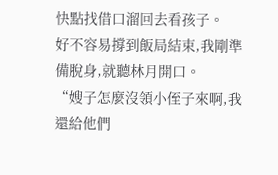快點找借口溜回去看孩子。
好不容易撐到飯局結束,我剛準備脫身,就聽林月開口。
“嫂子怎麼沒領小侄子來啊,我還給他們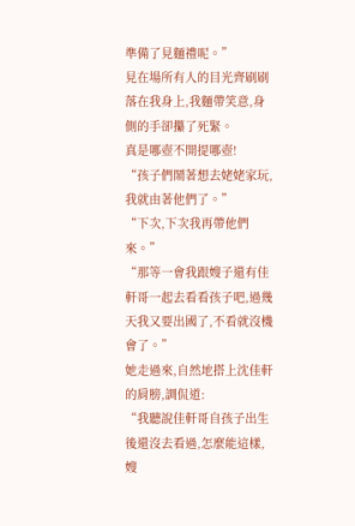準備了見麵禮呢。”
見在場所有人的目光齊刷刷落在我身上,我麵帶笑意,身側的手卻攥了死緊。
真是哪壺不開提哪壺!
“孩子們鬧著想去姥姥家玩,我就由著他們了。”
“下次,下次我再帶他們來。”
“那等一會我跟嫂子還有佳軒哥一起去看看孩子吧,過幾天我又要出國了,不看就沒機會了。”
她走過來,自然地搭上沈佳軒的肩膀,調侃道:
“我聽說佳軒哥自孩子出生後還沒去看過,怎麼能這樣,嫂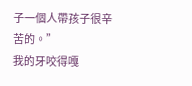子一個人帶孩子很辛苦的。”
我的牙咬得嘎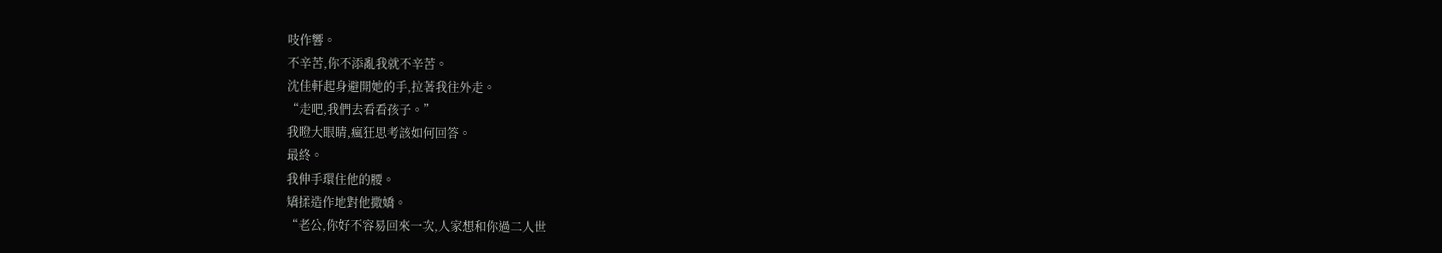吱作響。
不辛苦,你不添亂我就不辛苦。
沈佳軒起身避開她的手,拉著我往外走。
“走吧,我們去看看孩子。”
我瞪大眼睛,瘋狂思考該如何回答。
最終。
我伸手環住他的腰。
矯揉造作地對他撒嬌。
“老公,你好不容易回來一次,人家想和你過二人世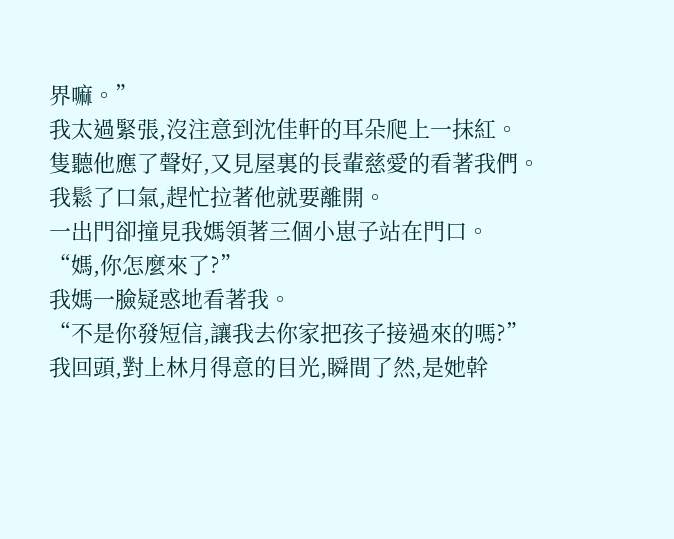界嘛。”
我太過緊張,沒注意到沈佳軒的耳朵爬上一抹紅。
隻聽他應了聲好,又見屋裏的長輩慈愛的看著我們。
我鬆了口氣,趕忙拉著他就要離開。
一出門卻撞見我媽領著三個小崽子站在門口。
“媽,你怎麼來了?”
我媽一臉疑惑地看著我。
“不是你發短信,讓我去你家把孩子接過來的嗎?”
我回頭,對上林月得意的目光,瞬間了然,是她幹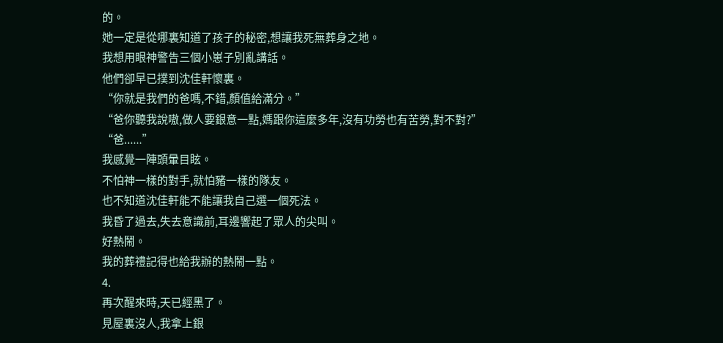的。
她一定是從哪裏知道了孩子的秘密,想讓我死無葬身之地。
我想用眼神警告三個小崽子別亂講話。
他們卻早已撲到沈佳軒懷裏。
“你就是我們的爸嗎,不錯,顏值給滿分。”
“爸你聽我說嗷,做人要銀意一點,媽跟你這麼多年,沒有功勞也有苦勞,對不對?”
“爸......”
我感覺一陣頭暈目眩。
不怕神一樣的對手,就怕豬一樣的隊友。
也不知道沈佳軒能不能讓我自己選一個死法。
我昏了過去,失去意識前,耳邊響起了眾人的尖叫。
好熱鬧。
我的葬禮記得也給我辦的熱鬧一點。
4.
再次醒來時,天已經黑了。
見屋裏沒人,我拿上銀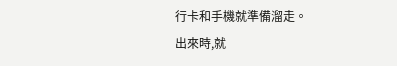行卡和手機就準備溜走。
出來時,就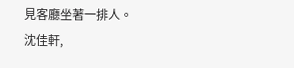見客廳坐著一排人。
沈佳軒,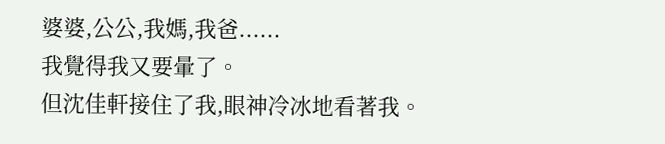婆婆,公公,我媽,我爸......
我覺得我又要暈了。
但沈佳軒接住了我,眼神冷冰地看著我。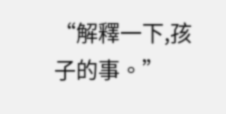“解釋一下,孩子的事。”